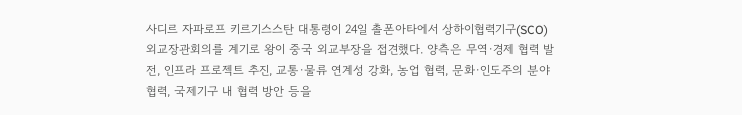사디르 자파로프 키르기스스탄 대통령이 24일 촐폰아타에서 상하이협력기구(SCO) 외교장관회의를 계기로 왕이 중국 외교부장을 접견했다. 양측은 무역·경제 협력 발전, 인프라 프로젝트 추진, 교통·물류 연계성 강화, 농업 협력, 문화·인도주의 분야 협력, 국제기구 내 협력 방안 등을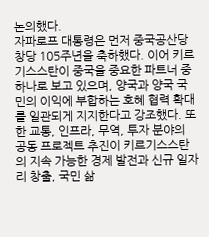논의했다.
자파로프 대통령은 먼저 중국공산당 창당 105주년을 축하했다. 이어 키르기스스탄이 중국을 중요한 파트너 중 하나로 보고 있으며, 양국과 양국 국민의 이익에 부합하는 호혜 협력 확대를 일관되게 지지한다고 강조했다. 또한 교통, 인프라, 무역, 투자 분야의 공동 프로젝트 추진이 키르기스스탄의 지속 가능한 경제 발전과 신규 일자리 창출, 국민 삶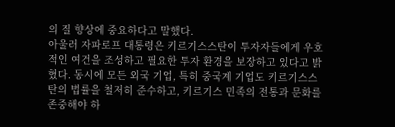의 질 향상에 중요하다고 말했다.
아울러 자파로프 대통령은 키르기스스탄이 투자자들에게 우호적인 여건을 조성하고 필요한 투자 환경을 보장하고 있다고 밝혔다. 동시에 모든 외국 기업, 특히 중국계 기업도 키르기스스탄의 법률을 철저히 준수하고, 키르기스 민족의 전통과 문화를 존중해야 하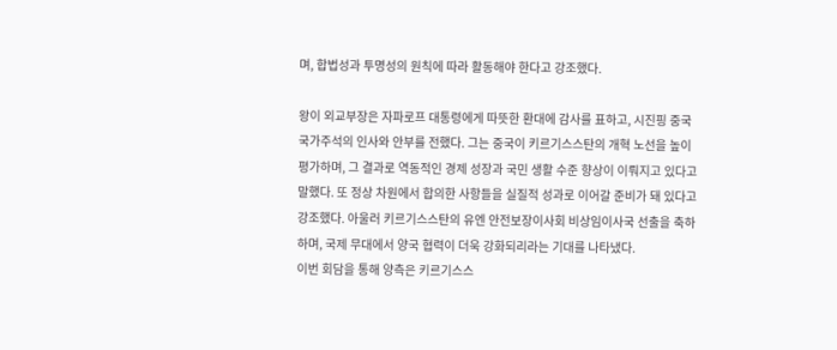며, 합법성과 투명성의 원칙에 따라 활동해야 한다고 강조했다.

왕이 외교부장은 자파로프 대통령에게 따뜻한 환대에 감사를 표하고, 시진핑 중국 국가주석의 인사와 안부를 전했다. 그는 중국이 키르기스스탄의 개혁 노선을 높이 평가하며, 그 결과로 역동적인 경제 성장과 국민 생활 수준 향상이 이뤄지고 있다고 말했다. 또 정상 차원에서 합의한 사항들을 실질적 성과로 이어갈 준비가 돼 있다고 강조했다. 아울러 키르기스스탄의 유엔 안전보장이사회 비상임이사국 선출을 축하하며, 국제 무대에서 양국 협력이 더욱 강화되리라는 기대를 나타냈다.
이번 회담을 통해 양측은 키르기스스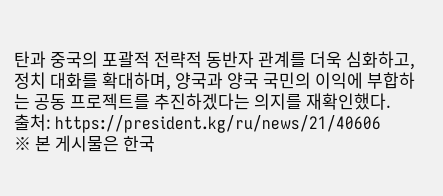탄과 중국의 포괄적 전략적 동반자 관계를 더욱 심화하고, 정치 대화를 확대하며, 양국과 양국 국민의 이익에 부합하는 공동 프로젝트를 추진하겠다는 의지를 재확인했다.
출처: https://president.kg/ru/news/21/40606
※ 본 게시물은 한국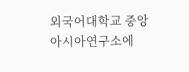외국어대학교 중앙아시아연구소에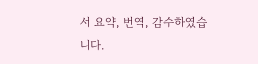서 요약, 번역, 감수하였습니다.